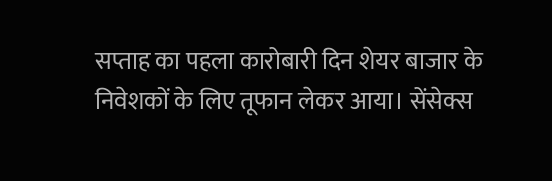सप्ताह का पहला कारोबारी दिन शेयर बाजार के निवेशकों के लिए तूफान लेकर आया। सेंसेक्स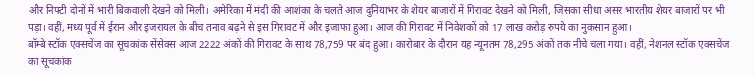और निफ्टी दोनों में भारी बिकवाली देखने को मिली। अमेरिका में मंदी की आशंका के चलते आज दुनियाभर के शेयर बाजारों में गिरावट देखने को मिली, जिसका सीधा असर भारतीय शेयर बाजारों पर भी पड़ा। वहीं, मध्य पूर्व में ईरान और इजरायल के बीच तनाव बढ़ने से इस गिरावट में और इजाफा हुआ। आज की गिरावट में निवेशकों को 17 लाख करोड़ रुपये का नुकसान हुआ।
बॉम्बे स्टॉक एक्सचेंज का सूचकांक सेंसेक्स आज 2222 अंकों की गिरावट के साथ 78,759 पर बंद हुआ। कारोबार के दौरान यह न्यूनतम 78,295 अंकों तक नीचे चला गया। वहीं, नेशनल स्टॉक एक्सचेंज का सूचकांक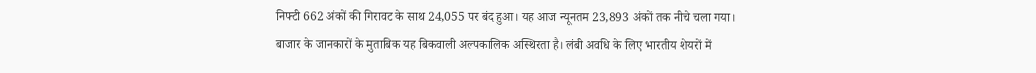निफ्टी 662 अंकों की गिरावट के साथ 24,055 पर बंद हुआ। यह आज न्यूनतम 23,893 अंकों तक नीचे चला गया।
बाजार के जानकारों के मुताबिक यह बिकवाली अल्पकालिक अस्थिरता है। लंबी अवधि के लिए भारतीय शेयरों में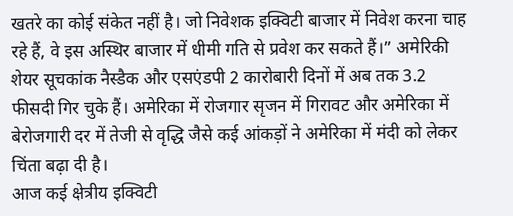खतरे का कोई संकेत नहीं है। जो निवेशक इक्विटी बाजार में निवेश करना चाह रहे हैं, वे इस अस्थिर बाजार में धीमी गति से प्रवेश कर सकते हैं।” अमेरिकी शेयर सूचकांक नैस्डैक और एसएंडपी 2 कारोबारी दिनों में अब तक 3.2 फीसदी गिर चुके हैं। अमेरिका में रोजगार सृजन में गिरावट और अमेरिका में बेरोजगारी दर में तेजी से वृद्धि जैसे कई आंकड़ों ने अमेरिका में मंदी को लेकर चिंता बढ़ा दी है।
आज कई क्षेत्रीय इक्विटी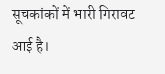सूचकांकों में भारी गिरावट आई है।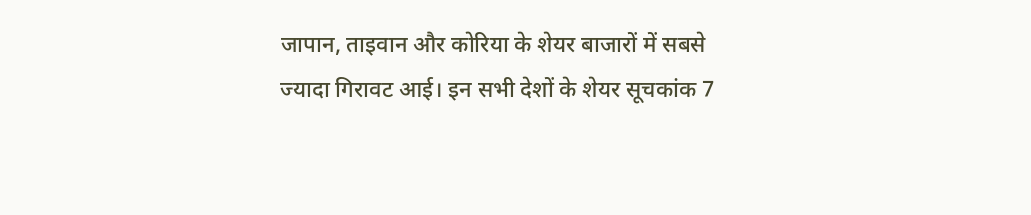जापान, ताइवान और कोरिया के शेयर बाजारों में सबसे ज्यादा गिरावट आई। इन सभी देशों के शेयर सूचकांक 7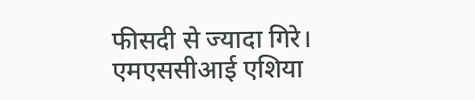फीसदी से ज्यादा गिरे। एमएससीआई एशिया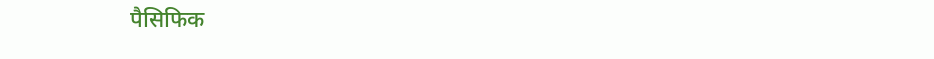पैसिफिक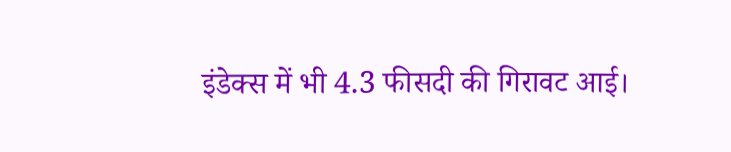इंडेक्स में भी 4.3 फीसदी की गिरावट आई।